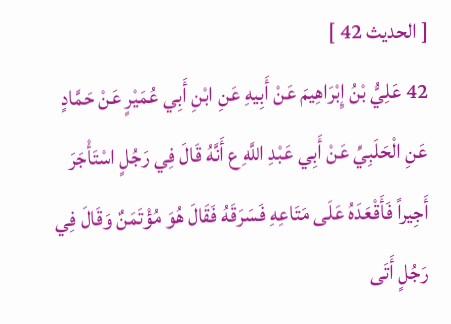[ الحديث 42 ]
42 عَلِيُّ بْنُ إِبْرَاهِيمَ عَنْ أَبِيهِ عَنِ ابْنِ أَبِي عُمَيْرٍ عَنْ حَمَّادٍ عَنِ الْحَلَبِيِّ عَنْ أَبِي عَبْدِ اللَّهِ ع أَنَّهُ قَالَ فِي رَجُلٍ اسْتَأْجَرَ أَجِيراً فَأَقْعَدَهُ عَلَى مَتَاعِهِ فَسَرَقَهُ فَقَالَ هُوَ مُؤْتَمَنٌ وَقَالَ فِي رَجُلٍ أَتَى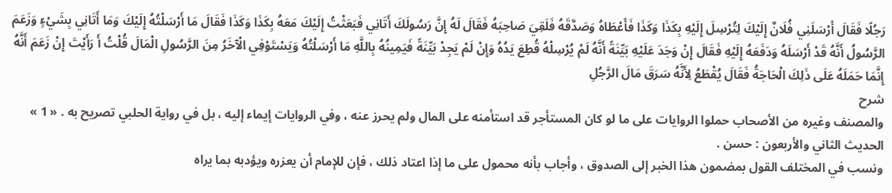رَجُلًا فَقَالَ أَرْسَلَنِي فُلَانٌ إِلَيْكَ لِتُرْسِلَ إِلَيْهِ بِكَذَا وَكَذَا فَأَعْطَاهُ وَصَدَّقَهُ فَلَقِيَ صَاحِبَهُ فَقَالَ لَهُ إِنَّ رَسُولَكَ أَتَانِي فَبَعَثْتُ إِلَيْكَ مَعَهُ بِكَذَا وَكَذَا فَقَالَ مَا أَرْسَلْتُهُ إِلَيْكَ وَمَا أَتَانِي بِشَيْءٍ وَزَعَمَ الرَّسُولُ أَنَّهُ قَدْ أَرْسَلَهُ وَدَفَعَهُ إِلَيْهِ فَقَالَ إِنْ وَجَدَ عَلَيْهِ بَيِّنَةً أَنَّهُ لَمْ يُرْسِلْهُ قُطِعَ يَدُهُ وَإِنْ لَمْ يَجِدْ بَيِّنَةً فَيَمِينُهُ بِاللَّهِ مَا أَرْسَلْتُهُ وَيَسْتَوْفِي الْآخَرُ مِنَ الرَّسُولِ الْمَالَ قُلْتُ أَ رَأَيْتَ إِنْ زَعَمَ أَنَّهُ إِنَّمَا حَمَلَهُ عَلَى ذَلِكَ الْحَاجَةُ فَقَالَ يُقْطَعُ لِأَنَّهُ سَرَقَ مَالَ الرَّجُلِ
شرح
والمصنف وغيره من الأصحاب حملوا الروايات على ما لو كان المستأجر قد استأمنه على المال ولم يحرز عنه ، وفي الروايات إيماء إليه ، بل في رواية الحلبي تصريح به . « 1 » الحديث الثاني والأربعون : حسن .
ونسب في المختلف القول بمضمون هذا الخبر إلى الصدوق ، وأجاب بأنه محمول على ما إذا اعتاد ذلك ، فإن للإمام أن يعزره ويؤدبه بما يراه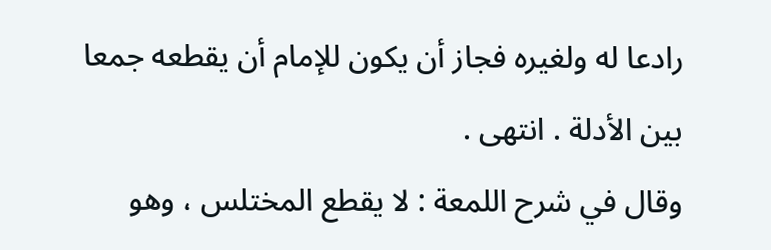رادعا له ولغيره فجاز أن يكون للإمام أن يقطعه جمعا بين الأدلة . انتهى .
وقال في شرح اللمعة : لا يقطع المختلس ، وهو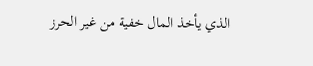الذي يأخذ المال خفية من غير الحرز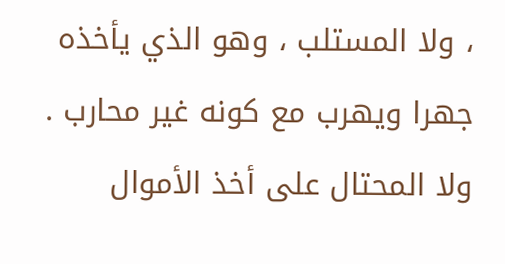، ولا المستلب ، وهو الذي يأخذه جهرا ويهرب مع كونه غير محارب .
ولا المحتال على أخذ الأموال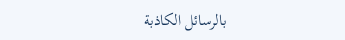بالرسائل الكاذبة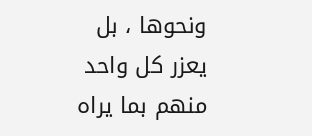ونحوها ، بل يعزر كل واحد منهم بما يراه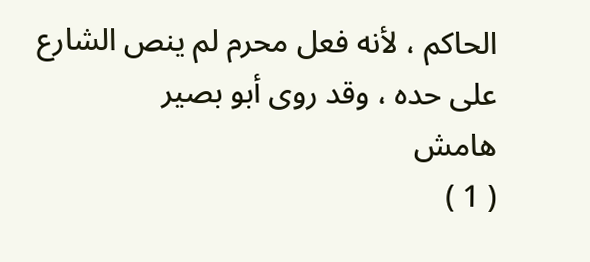الحاكم ، لأنه فعل محرم لم ينص الشارع على حده ، وقد روى أبو بصير
هامش
( 1 )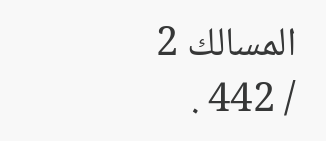المسالك 2 / 442 .